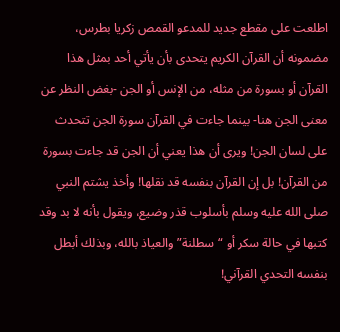اطلعت على مقطع جديد للمدعو القمص زكريا بطرس، مضمونه أن القرآن الكريم يتحدى بأن يأتي أحد بمثل هذا القرآن أو بسورة من مثله، من الإنس أو الجن -بغض النظر عن معنى الجن هنا- بينما جاءت في القرآن سورة الجن تتحدث على لسان الجن! ويرى أن هذا يعني أن الجن قد جاءت بسورة من القرآن! بل إن القرآن بنفسه قد نقلها! وأخذ يشتم النبي صلى الله عليه وسلم بأسلوب قذر وضيع، ويقول بأنه لا بد وقد كتبها في حالة سكر أو “سطلنة” والعياذ بالله، وبذلك أبطل بنفسه التحدي القرآني!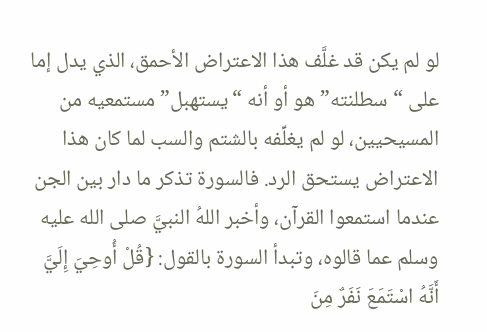لو لم يكن قد غلَّف هذا الاعتراض الأحمق، الذي يدل إما على “سطلنته” هو أو أنه “يستهبل” مستمعيه من المسيحيين، لو لم يغلِّفه بالشتم والسب لما كان هذا الاعتراض يستحق الرد. فالسورة تذكر ما دار بين الجن عندما استمعوا القرآن، وأخبر اللهُ النبيَّ صلى الله عليه وسلم عما قالوه، وتبدأ السورة بالقول: {قُلْ أُوحِيَ إِلَيَّ أَنَّهُ اسْتَمَعَ نَفَرٌ مِنَ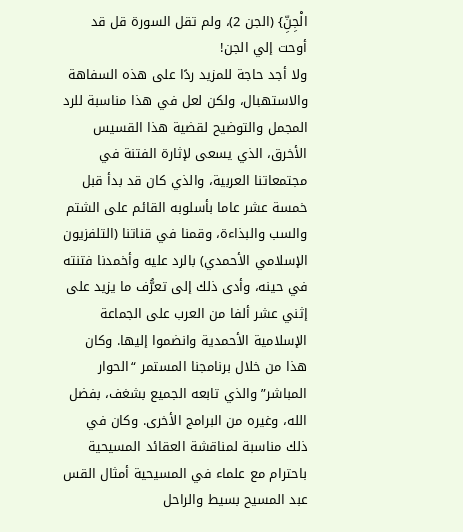الْجِنِّ} (الجن 2)، ولم تقل السورة قل قد أوحت إلي الجن!
ولا أجد حاجة للمزيد ردًا على هذه السفاهة والاستهبال، ولكن لعل في هذا مناسبة للرد المجمل والتوضيح لقضية هذا القسيس الأخرق، الذي يسعى لإثارة الفتنة في مجتمعاتنا العربية، والذي كان قد بدأ قبل خمسة عشر عاما بأسلوبه القائم على الشتم والسب والبذاءة، وقمنا في قناتنا (التلفزيون الإسلامي الأحمدي) بالرد عليه وأخمدنا فتنته في حينه، وأدى ذلك إلى تعرُّف ما يزيد على إثني عشر ألفا من العرب على الجماعة الإسلامية الأحمدية وانضموا إليها. وكان هذا من خلال برنامجنا المستمر “الحوار المباشر” والذي تابعه الجميع بشغف، بفضل الله، وغيره من البرامج الأخرى. وكان في ذلك مناسبة لمناقشة العقائد المسيحية باحترام مع علماء في المسيحية أمثال القس عبد المسيح بسيط والراحل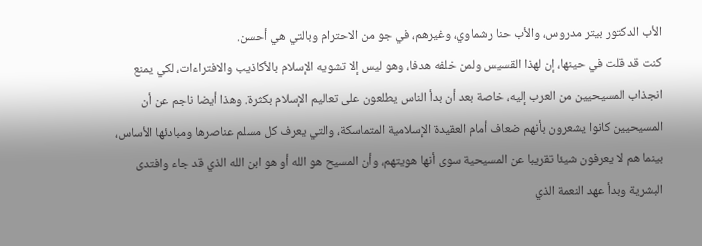الأب الدكتور بيتر مدروس، والأب حنا رشماوي، وغيرهم، في جو من الاحترام وبالتي هي أحسن.
كنت قد قلت في حينها، إن لهذا القسيس ولمن خلفه هدفا، وهو ليس إلا تشويه الإسلام بالأكاذيب والافتراءات، لكي يمنع انجذاب المسيحيين من العرب إليه، خاصة بعد أن بدأ الناس يطلعون على تعاليم الإسلام بكثرة. وهذا أيضا ناجم عن أن المسيحيين كانوا يشعرون بأنهم ضعاف أمام العقيدة الإسلامية المتماسكة، والتي يعرف كل مسلم عناصرها ومبادئها الأساس، بينما هم لا يعرفون شيئا تقريبا عن المسيحية سوى أنها هويتهم، وأن المسيح هو الله أو هو ابن الله الذي قد جاء وافتدى البشرية وبدأ عهد النعمة الذي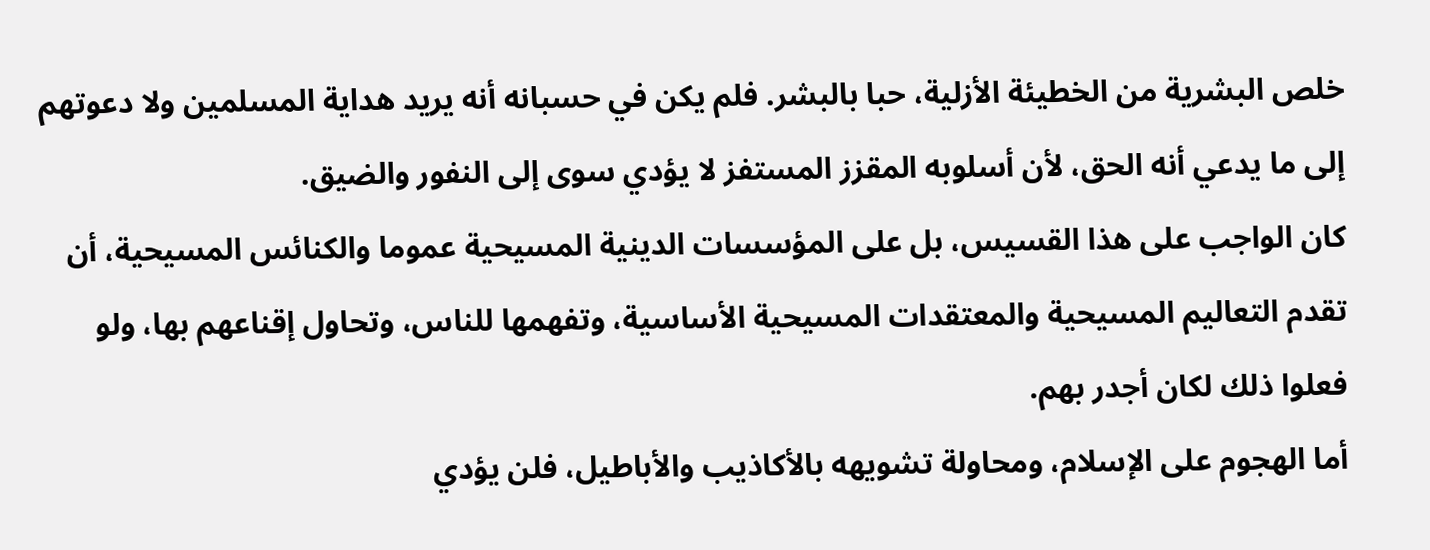خلص البشرية من الخطيئة الأزلية، حبا بالبشر. فلم يكن في حسبانه أنه يريد هداية المسلمين ولا دعوتهم إلى ما يدعي أنه الحق، لأن أسلوبه المقزز المستفز لا يؤدي سوى إلى النفور والضيق.
كان الواجب على هذا القسيس، بل على المؤسسات الدينية المسيحية عموما والكنائس المسيحية، أن تقدم التعاليم المسيحية والمعتقدات المسيحية الأساسية، وتفهمها للناس، وتحاول إقناعهم بها، ولو فعلوا ذلك لكان أجدر بهم.
أما الهجوم على الإسلام، ومحاولة تشويهه بالأكاذيب والأباطيل، فلن يؤدي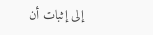إلى إثبات أن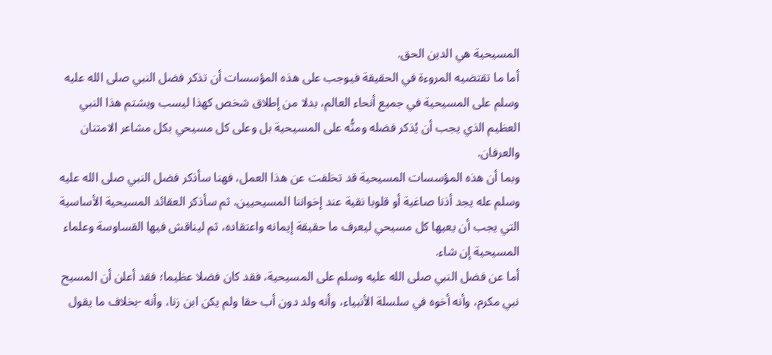المسيحية هي الدين الحق.
أما ما تقتضيه المروءة في الحقيقة فيوجب على هذه المؤسسات أن تذكر فضل النبي صلى الله عليه وسلم على المسيحية في جميع أنحاء العالم، بدلا من إطلاق شخص كهذا ليسب ويشتم هذا النبي العظيم الذي يجب أن يُذكر فضله ومنُّه على المسيحية بل وعلى كل مسيحي بكل مشاعر الامتنان والعرفان.
وبما أن هذه المؤسسات المسيحية قد تخلفت عن هذا العمل، فهنا سأذكر فضل النبي صلى الله عليه وسلم عله يجد أذنا صاغية أو قلوبا نقية عند إخواننا المسيحيين، ثم سأذكر العقائد المسيحية الأساسية التي يجب أن يعيها كل مسيحي ليعرف ما حقيقة إيمانه واعتقاده، ثم ليناقش فيها القساوسة وعلماء المسيحية إن شاء.
أما عن فضل النبي صلى الله عليه وسلم على المسيحية، فقد كان فضلا عظيما؛ فقد أعلن أن المسيح نبي مكرم، وأنه أخوه في سلسلة الأنبياء، وأنه ولد دون أب حقا ولم يكن ابن زنا، وأنه -بخلاف ما يقول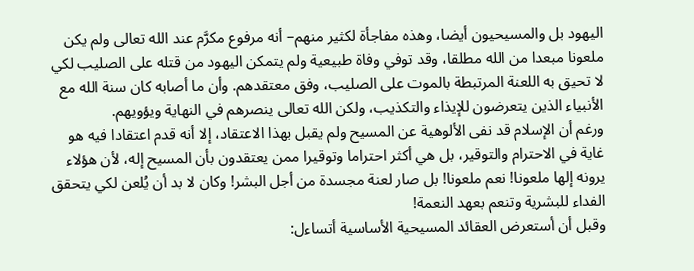اليهود بل والمسيحيون أيضا، وهذه مفاجأة لكثير منهم– أنه مرفوع مكرَّم عند الله تعالى ولم يكن ملعونا مبعدا من الله مطلقا، وقد توفي وفاة طبيعية ولم يتمكن اليهود من قتله على الصليب لكي لا تحيق به اللعنة المرتبطة بالموت على الصليب، وفق معتقدهم. وأن ما أصابه كان سنة الله مع الأنبياء الذين يتعرضون للإيذاء والتكذيب، ولكن الله تعالى ينصرهم في النهاية ويؤويهم.
ورغم أن الإسلام قد نفى الألوهية عن المسيح ولم يقبل بهذا الاعتقاد، إلا أنه قدم اعتقادا فيه هو غاية في الاحترام والتوقير، بل هي أكثر احتراما وتوقيرا ممن يعتقدون بأن المسيح إله، لأن هؤلاء يرونه إلها ملعونا! نعم ملعونا! بل صار لعنة مجسدة من أجل البشر! وكان لا بد أن يُلعن لكي يتحقق الفداء للبشرية وتنعم بعهد النعمة!
وقبل أن أستعرض العقائد المسيحية الأساسية أتساءل: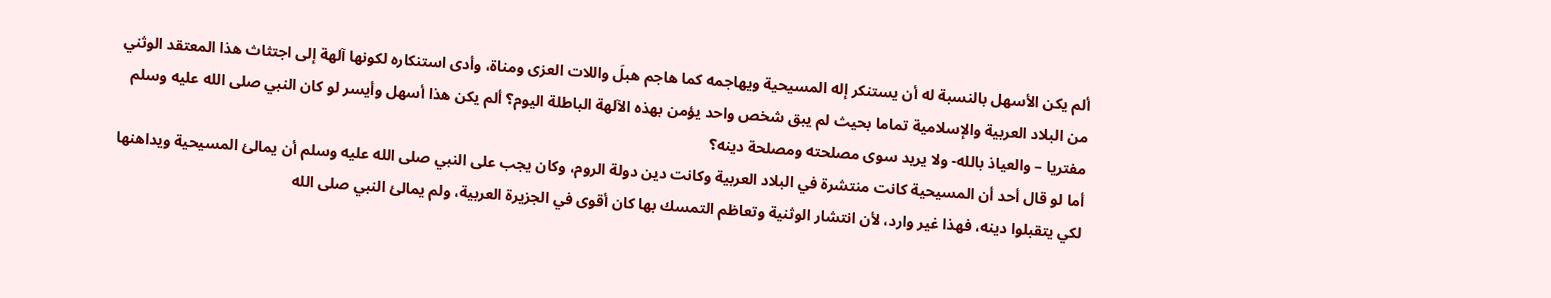ألم يكن الأسهل بالنسبة له أن يستنكر إله المسيحية ويهاجمه كما هاجم هبلَ واللات العزى ومناة، وأدى استنكاره لكونها آلهة إلى اجتثاث هذا المعتقد الوثني من البلاد العربية والإسلامية تماما بحيث لم يبق شخص واحد يؤمن بهذه الآلهة الباطلة اليوم؟ ألم يكن هذا أسهل وأيسر لو كان النبي صلى الله عليه وسلم مفتريا – والعياذ بالله- ولا يريد سوى مصلحته ومصلحة دينه؟
أما لو قال أحد أن المسيحية كانت منتشرة في البلاد العربية وكانت دين دولة الروم، وكان يجب على النبي صلى الله عليه وسلم أن يمالئ المسيحية ويداهنها لكي يتقبلوا دينه، فهذا غير وارد، لأن انتشار الوثنية وتعاظم التمسك بها كان أقوى في الجزيرة العربية، ولم يمالئ النبي صلى الله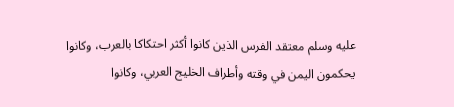عليه وسلم معتقد الفرس الذين كانوا أكثر احتكاكا بالعرب، وكانوا يحكمون اليمن في وقته وأطراف الخليج العربي، وكانوا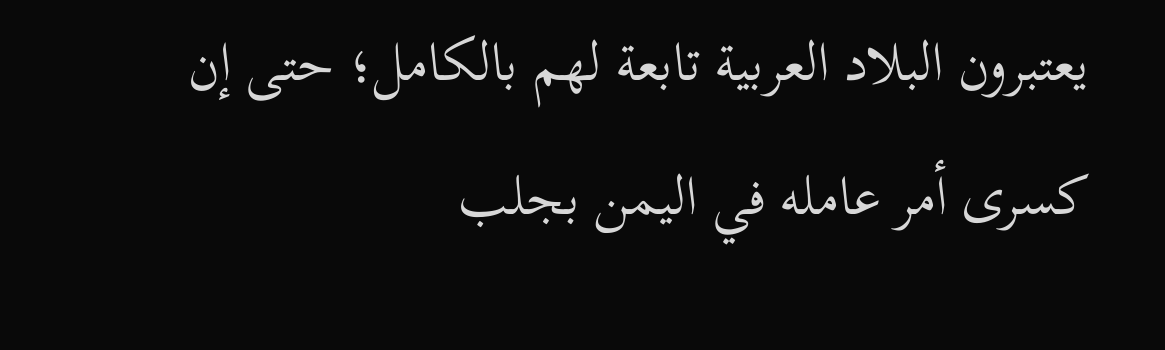يعتبرون البلاد العربية تابعة لهم بالكامل؛ حتى إن كسرى أمر عامله في اليمن بجلب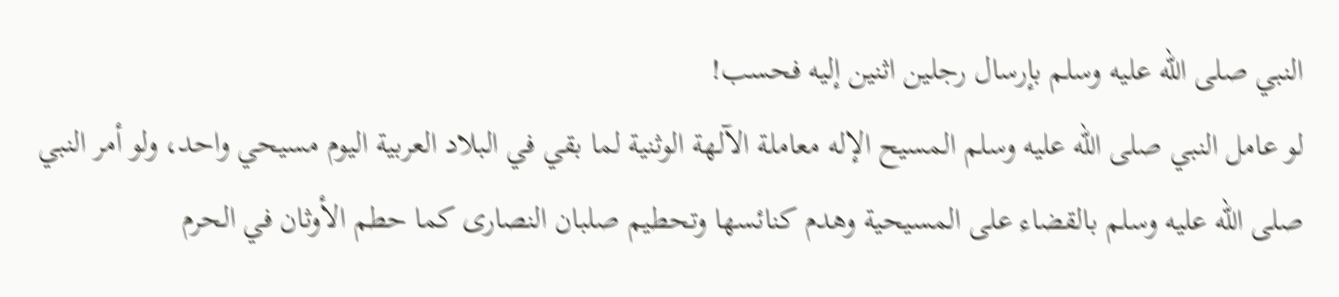النبي صلى الله عليه وسلم بإرسال رجلين اثنين إليه فحسب!
لو عامل النبي صلى الله عليه وسلم المسيح الإله معاملة الآلهة الوثنية لما بقي في البلاد العربية اليوم مسيحي واحد، ولو أمر النبي صلى الله عليه وسلم بالقضاء على المسيحية وهدم كنائسها وتحطيم صلبان النصارى كما حطم الأوثان في الحرم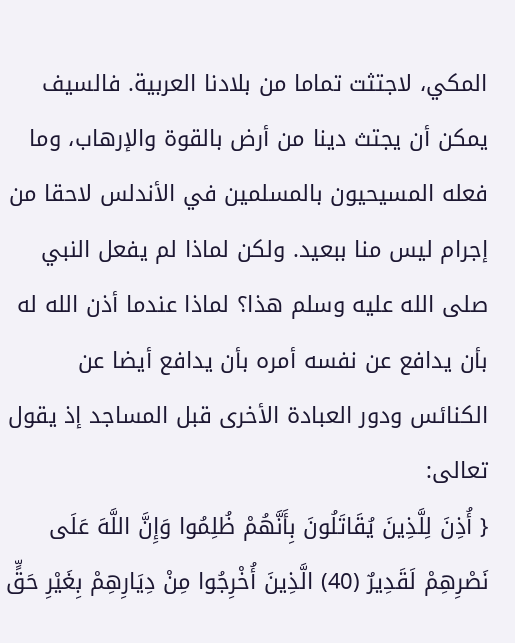المكي، لاجتثت تماما من بلادنا العربية. فالسيف يمكن أن يجتث دينا من أرض بالقوة والإرهاب، وما فعله المسيحيون بالمسلمين في الأندلس لاحقا من إجرام ليس منا ببعيد. ولكن لماذا لم يفعل النبي صلى الله عليه وسلم هذا؟ لماذا عندما أذن الله له بأن يدافع عن نفسه أمره بأن يدافع أيضا عن الكنائس ودور العبادة الأخرى قبل المساجد إذ يقول تعالى:
{ أُذِنَ لِلَّذِينَ يُقَاتَلُونَ بِأَنَّهُمْ ظُلِمُوا وَإِنَّ اللَّهَ عَلَى نَصْرِهِمْ لَقَدِيرٌ (40) الَّذِينَ أُخْرِجُوا مِنْ دِيَارِهِمْ بِغَيْرِ حَقٍّ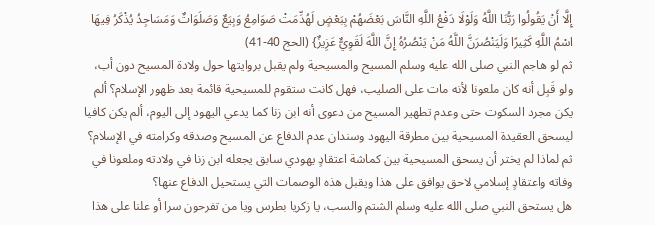إِلَّا أَنْ يَقُولُوا رَبُّنَا اللَّهُ وَلَوْلَا دَفْعُ اللَّهِ النَّاسَ بَعْضَهُمْ بِبَعْضٍ لَهُدِّمَتْ صَوَامِعُ وَبِيَعٌ وَصَلَوَاتٌ وَمَسَاجِدُ يُذْكَرُ فِيهَا اسْمُ اللَّهِ كَثِيرًا وَلَيَنْصُرَنَّ اللَّهُ مَنْ يَنْصُرُهُ إِنَّ اللَّهَ لَقَوِيٌّ عَزِيزٌ} (الحج 40-41)
ثم لو هاجم النبي صلى الله عليه وسلم المسيح والمسيحية ولم يقبل بروايتها حول ولادة المسيح دون أب، ولو قَبِل أنه كان ملعونا لأنه مات على الصليب، فهل كانت ستقوم للمسيحية قائمة بعد ظهور الإسلام؟ ألم يكن مجرد السكوت حتى وعدم تطهير المسيح من دعوى أنه ابن زنا كما يدعي اليهود إلى اليوم، ألم يكن كافيا ليسحق العقيدة المسيحية بين مطرقة اليهود وسندان عدم الدفاع عن المسيح وصدقه وكرامته في الإسلام؟ ثم لماذا لم يختر أن يسحق المسيحية بين كماشة اعتقادٍ يهودي سابق يجعله ابن زنا في ولادته وملعونا في وفاته واعتقادٍ إسلامي لاحق يوافق على هذا ويقبل هذه الوصمات التي يستحيل الدفاع عنها؟
هل يستحق النبي صلى الله عليه وسلم الشتم والسب، يا زكريا بطرس ويا من تفرحون سرا أو علنا على هذا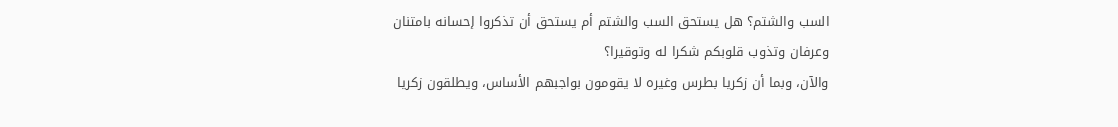السب والشتم؟ هل يستحق السب والشتم أم يستحق أن تذكروا إحسانه بامتنان وعرفان وتذوب قلوبكم شكرا له وتوقيرا؟
والآن، وبما أن زكريا بطرس وغيره لا يقومون بواجبهم الأساس، ويطلقون زكريا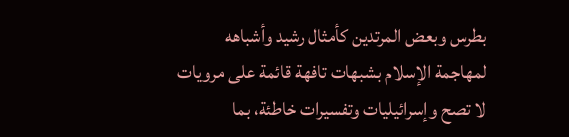بطرس وبعض المرتدين كأمثال رشيد وأشباهه لمهاجمة الإسلام بشبهات تافهة قائمة على مرويات لا تصح وإسرائيليات وتفسيرات خاطئة، بما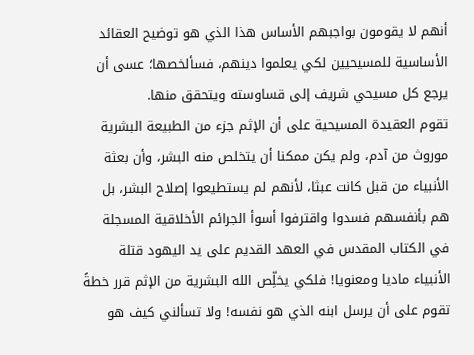أنهم لا يقومون بواجبهم الأساس هذا الذي هو توضيح العقائد الأساسية للمسيحيين لكي يعلموا دينهم، فسألخصها؛ عسى أن يرجع كل مسيحي شريف إلى قساوسته ويتحقق منها.
تقوم العقيدة المسيحية على أن الإثم جزء من الطبيعة البشرية موروث من آدم، ولم يكن ممكنا أن يتخلص منه البشر، وأن بعثة الأنبياء من قبل كانت عبثا، لأنهم لم يستطيعوا إصلاح البشر، بل هم بأنفسهم فسدوا واقترفوا أسوأ الجرائم الأخلاقية المسجلة في الكتاب المقدس في العهد القديم على يد اليهود قتلة الأنبياء ماديا ومعنويا! فلكي يخلِّص الله البشرية من الإثم قرر خطةً تقوم على أن يرسل ابنه الذي هو نفسه! ولا تسألني كيف هو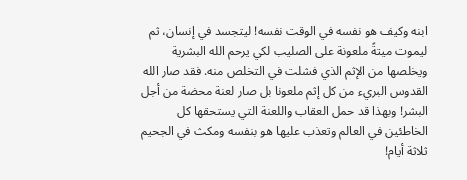ابنه وكيف هو نفسه في الوقت نفسه! ليتجسد في إنسان، ثم ليموت ميتةً ملعونة على الصليب لكي يرحم الله البشرية ويخلصها من الإثم الذي فشلت في التخلص منه. فقد صار الله القدوس البريء من كل إثم ملعونا بل صار لعنة محضة من أجل البشر! وبهذا قد حمل العقاب واللعنة التي يستحقها كل الخاطئين في العالم وتعذب عليها هو بنفسه ومكث في الجحيم ثلاثة أيام!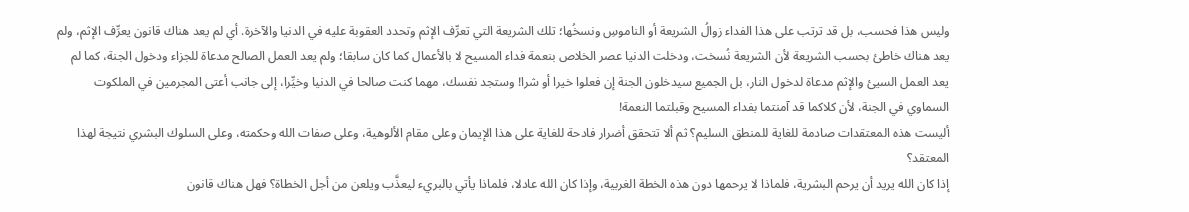وليس هذا فحسب، بل قد ترتب على هذا الفداء زوالُ الشريعة أو الناموسِ ونسخُها؛ تلك الشريعة التي تعرِّف الإثم وتحدد العقوبة عليه في الدنيا والآخرة. أي لم يعد هناك قانون يعرِّف الإثم، ولم يعد هناك خاطئ بحسب الشريعة لأن الشريعة نُسخت، ودخلت الدنيا عصر الخلاص بنعمة فداء المسيح لا بالأعمال كما كان سابقا؛ ولم يعد العمل الصالح مدعاة للجزاء ودخول الجنة، كما لم يعد العمل السيئ والإثم مدعاة لدخول النار، بل الجميع سيدخلون الجنة إن فعلوا خيرا أو شرا! وستجد نفسك، مهما كنت صالحا في الدنيا وخيِّرا، إلى جانب أعتى المجرمين في الملكوت السماوي في الجنة، لأن كلاكما قد آمنتما بفداء المسيح وقبلتما النعمة!
أليست هذه المعتقدات صادمة للغاية للمنطق السليم؟ ثم ألا تتحقق أضرار فادحة للغاية على هذا الإيمان وعلى مقام الألوهية، وعلى صفات الله وحكمته، وعلى السلوك البشري نتيجة لهذا المعتقد؟
إذا كان الله يريد أن يرحم البشرية، فلماذا لا يرحمها دون هذه الخطة الغربية، وإذا كان الله عادلا، فلماذا يأتي بالبريء ليعذَّب ويلعن من أجل الخطاة؟ فهل هناك قانون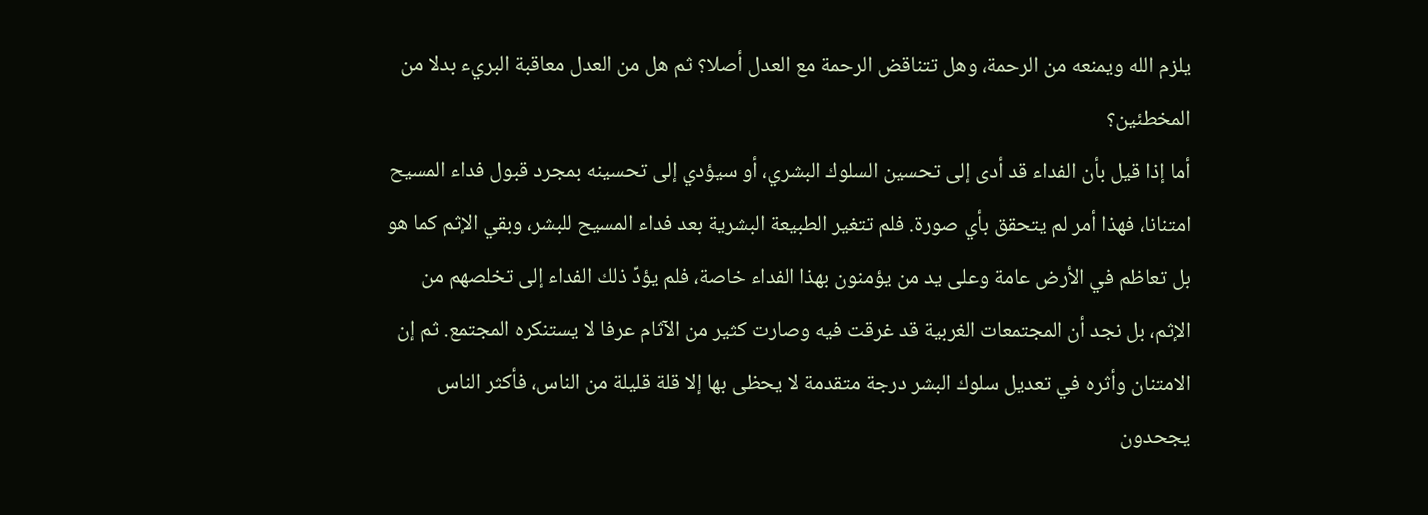يلزم الله ويمنعه من الرحمة، وهل تتناقض الرحمة مع العدل أصلا؟ ثم هل من العدل معاقبة البريء بدلا من المخطئين؟
أما إذا قيل بأن الفداء قد أدى إلى تحسين السلوك البشري، أو سيؤدي إلى تحسينه بمجرد قبول فداء المسيح امتنانا، فهذا أمر لم يتحقق بأي صورة. فلم تتغير الطبيعة البشرية بعد فداء المسيح للبشر، وبقي الإثم كما هو بل تعاظم في الأرض عامة وعلى يد من يؤمنون بهذا الفداء خاصة، فلم يؤدِّ ذلك الفداء إلى تخلصهم من الإثم، بل نجد أن المجتمعات الغربية قد غرقت فيه وصارت كثير من الآثام عرفا لا يستنكره المجتمع. ثم إن الامتنان وأثره في تعديل سلوك البشر درجة متقدمة لا يحظى بها إلا قلة قليلة من الناس، فأكثر الناس يجحدون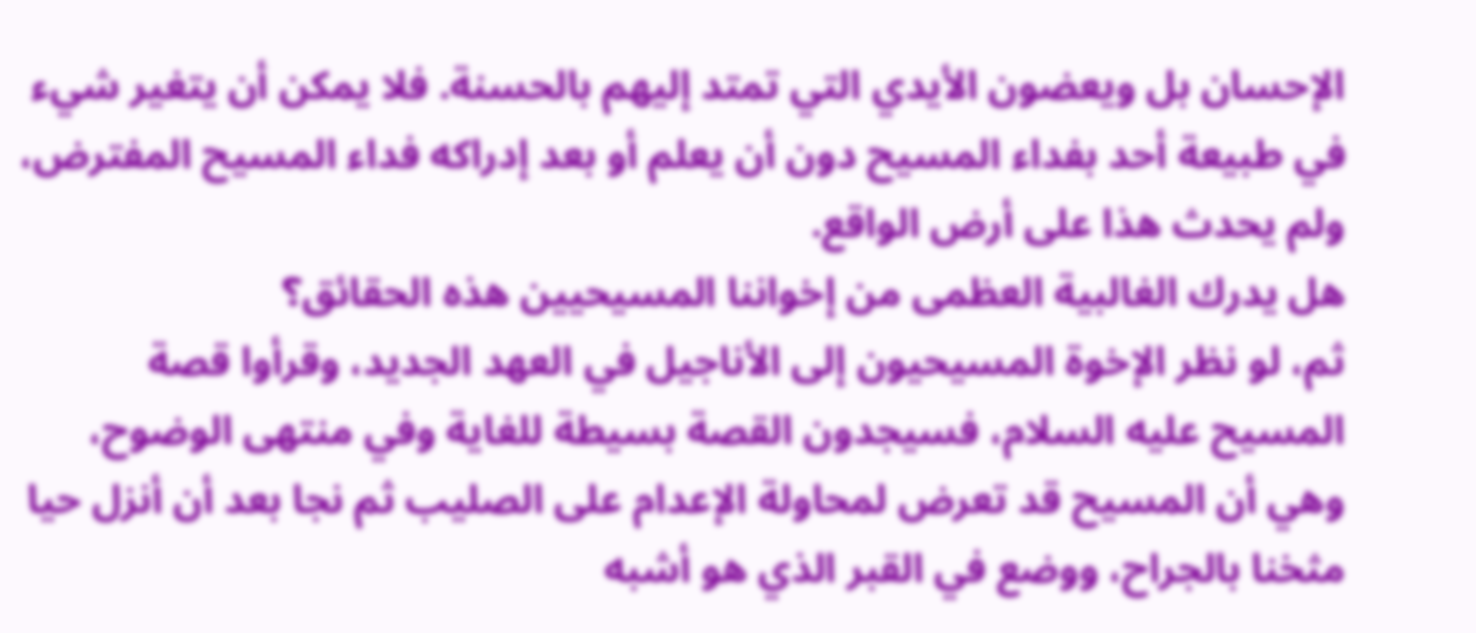الإحسان بل ويعضون الأيدي التي تمتد إليهم بالحسنة. فلا يمكن أن يتغير شيء في طبيعة أحد بفداء المسيح دون أن يعلم أو بعد إدراكه فداء المسيح المفترض، ولم يحدث هذا على أرض الواقع.
هل يدرك الغالبية العظمى من إخواننا المسيحيين هذه الحقائق؟
ثم، لو نظر الإخوة المسيحيون إلى الأناجيل في العهد الجديد، وقرأوا قصة المسيح عليه السلام، فسيجدون القصة بسيطة للغاية وفي منتهى الوضوح، وهي أن المسيح قد تعرض لمحاولة الإعدام على الصليب ثم نجا بعد أن أنزل حيا مثخنا بالجراح، ووضع في القبر الذي هو أشبه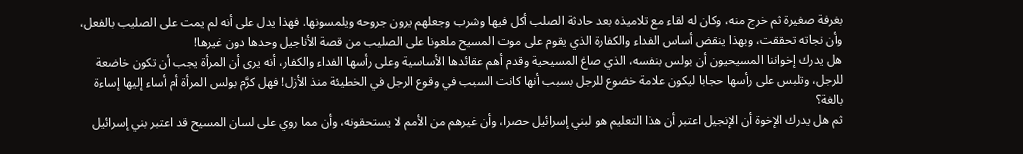بغرفة صغيرة ثم خرج منه، وكان له لقاء مع تلاميذه بعد حادثة الصلب أكل فيها وشرب وجعلهم يرون جروحه ويلمسونها. فهذا يدل على أنه لم يمت على الصليب بالفعل، وأن نجاته تحققت، وبهذا ينقض أساس الفداء والكفارة الذي يقوم على موت المسيح ملعونا على الصليب من قصة الأناجيل وحدها دون غيرها!
هل يدرك إخواننا المسيحيون أن بولس بنفسه، الذي صاغ المسيحية وقدم أهم عقائدها الأساسية وعلى رأسها الفداء والكفار، أنه يرى أن المرأة يجب أن تكون خاضعة للرجل، وتلبس على رأسها حجابا ليكون علامة خضوع للرجل بسبب أنها كانت السبب في وقوع الرجل في الخطيئة منذ الأزل! فهل كرَّم بولس المرأة أم أساء إليها إساءة بالغة؟
ثم هل يدرك الإخوة أن الإنجيل اعتبر أن هذا التعليم هو لبني إسرائيل حصرا، وأن غيرهم من الأمم لا يستحقونه، وأن مما روي على لسان المسيح قد اعتبر بني إسرائيل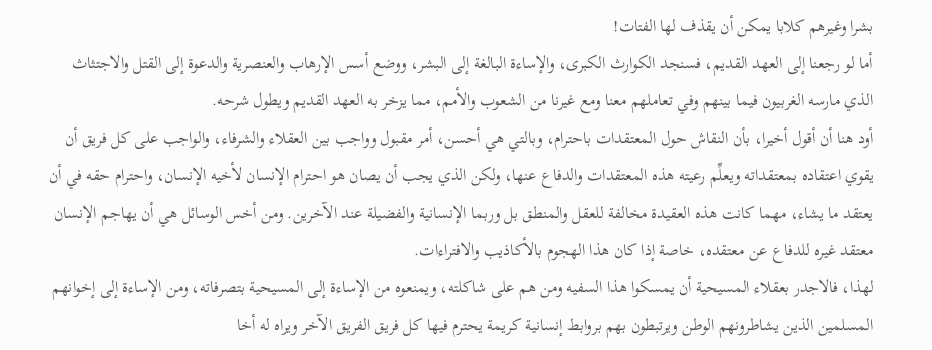بشرا وغيرهم كلابا يمكن أن يقذف لها الفتات!
أما لو رجعنا إلى العهد القديم، فسنجد الكوارث الكبرى، والإساءة البالغة إلى البشر، ووضع أسس الإرهاب والعنصرية والدعوة إلى القتل والاجتثاث الذي مارسه الغربيون فيما بينهم وفي تعاملهم معنا ومع غيرنا من الشعوب والأمم، مما يزخر به العهد القديم ويطول شرحه.
أود هنا أن أقول أخيرا، بأن النقاش حول المعتقدات باحترام، وبالتي هي أحسن، أمر مقبول وواجب بين العقلاء والشرفاء، والواجب على كل فريق أن يقوي اعتقاده بمعتقداته ويعلِّم رعيته هذه المعتقدات والدفاع عنها، ولكن الذي يجب أن يصان هو احترام الإنسان لأخيه الإنسان، واحترام حقه في أن يعتقد ما يشاء، مهما كانت هذه العقيدة مخالفة للعقل والمنطق بل وربما الإنسانية والفضيلة عند الآخرين. ومن أخس الوسائل هي أن يهاجم الإنسان معتقد غيره للدفاع عن معتقده، خاصة إذا كان هذا الهجوم بالأكاذيب والافتراءات.
لهذا، فالاجدر بعقلاء المسيحية أن يمسكوا هذا السفيه ومن هم على شاكلته، ويمنعوه من الإساءة إلى المسيحية بتصرفاته، ومن الإساءة إلى إخوانهم المسلمين الذين يشاطرونهم الوطن ويرتبطون بهم بروابط إنسانية كريمة يحترم فيها كل فريق الفريق الآخر ويراه له أخا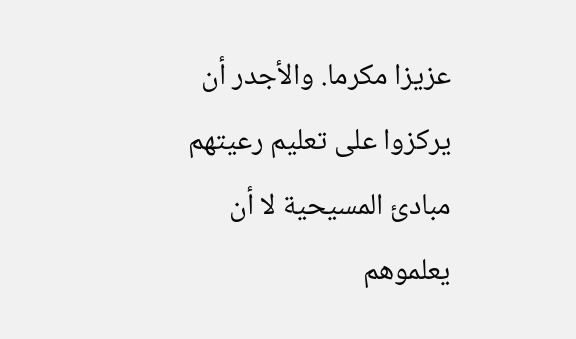عزيزا مكرما. والأجدر أن يركزوا على تعليم رعيتهم مبادئ المسيحية لا أن يعلموهم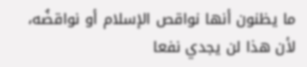ما يظنون أنها نواقص الإسلام أو نواقضُه، لأن هذا لن يجدي نفعا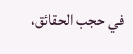في حجب الحقائق،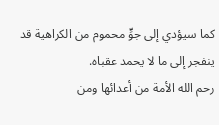كما سيؤدي إلى جوٍّ محموم من الكراهية قد ينفجر إلى ما لا يحمد عقباه.
رحم الله الأمة من أعدائها ومن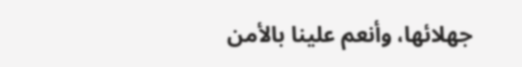جهلائها، وأنعم علينا بالأمن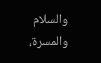والسلام والمسرة،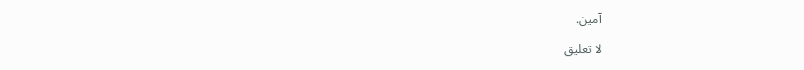آمين.

لا تعليق